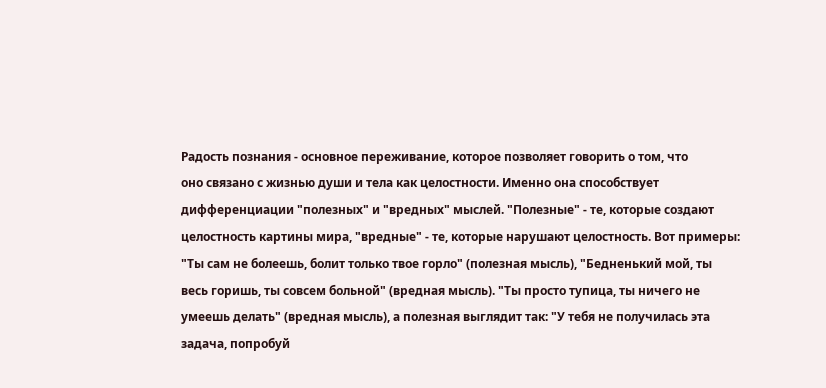Радость познания - основное переживание, которое позволяет говорить о том, что
оно связано с жизнью души и тела как целостности. Именно она способствует
дифференциации "полезных" и "вредных" мыслей. "Полезные" - те, которые создают
целостность картины мира, "вредные" - те, которые нарушают целостность. Вот примеры:
"Ты сам не болеешь, болит только твое горло" (полезная мысль), "Бедненький мой, ты
весь горишь, ты совсем больной" (вредная мысль). "Ты просто тупица, ты ничего не
умеешь делать" (вредная мысль), а полезная выглядит так: "У тебя не получилась эта
задача, попробуй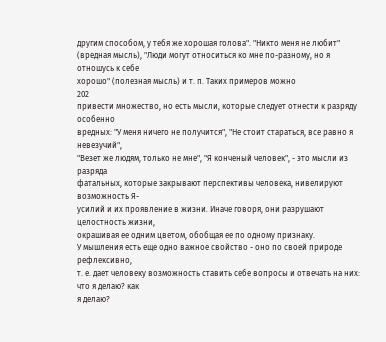другим способом, у тебя же хорошая голова". "Никто меня не любит"
(вредная мысль), "Люди могут относиться ко мне по-разному, но я отношусь к себе
хорошо" (полезная мысль) и т. п. Таких примеров можно
202
привести множество, но есть мысли, которые следует отнести к разряду особенно
вредных: "У меня ничего не получится", "Не стоит стараться, все равно я невезучий",
"Везет же людям, только не мне", "Я конченый человек", - это мысли из разряда
фатальных, которые закрывают перспективы человека, нивелируют возможность Я-
усилий и их проявление в жизни. Иначе говоря, они разрушают целостность жизни,
окрашивая ее одним цветом, обобщая ее по одному признаку.
У мышления есть еще одно важное свойство - оно по своей природе рефлексивно,
т. е. дает человеку возможность ставить себе вопросы и отвечать на них: что я делаю? как
я делаю?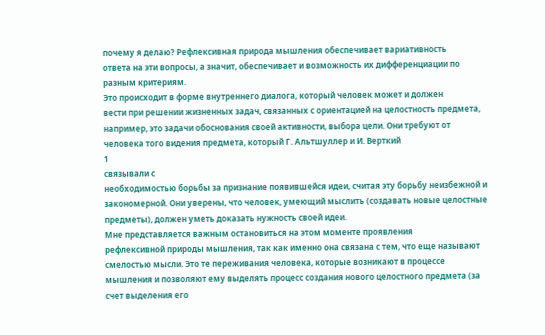почему я делаю? Рефлексивная природа мышления обеспечивает вариативность
ответа на эти вопросы, а значит, обеспечивает и возможность их дифференциации по
разным критериям.
Это происходит в форме внутреннего диалога, который человек может и должен
вести при решении жизненных задач, связанных с ориентацией на целостность предмета,
например, это задачи обоснования своей активности, выбора цели. Они требуют от
человека того видения предмета, который Г. Альтшуллер и И. Верткий
1
связывали с
необходимостью борьбы за признание появившейся идеи, считая эту борьбу неизбежной и
закономерной. Они уверены, что человек, умеющий мыслить (создавать новые целостные
предметы), должен уметь доказать нужность своей идеи.
Мне представляется важным остановиться на этом моменте проявления
рефлексивной природы мышления, так как именно она связана с тем, что еще называют
смелостью мысли. Это те переживания человека, которые возникают в процессе
мышления и позволяют ему выделять процесс создания нового целостного предмета (за
счет выделения его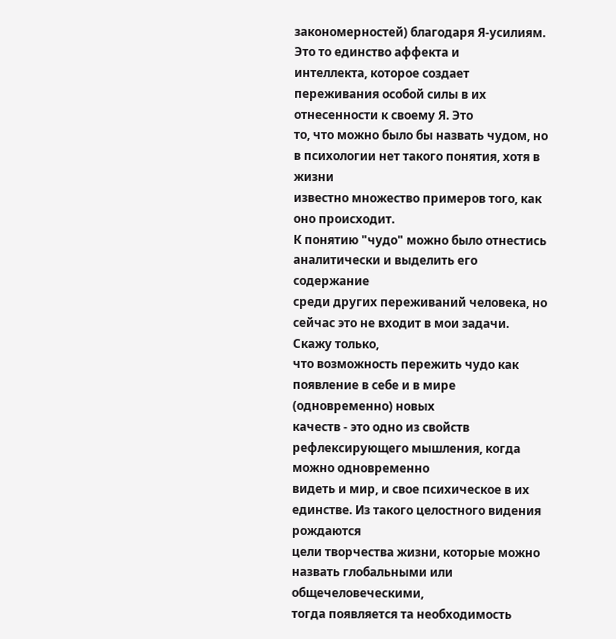закономерностей) благодаря Я-усилиям. Это то единство аффекта и
интеллекта, которое создает переживания особой силы в их отнесенности к своему Я. Это
то, что можно было бы назвать чудом, но в психологии нет такого понятия, хотя в жизни
известно множество примеров того, как оно происходит.
К понятию "чудо" можно было отнестись аналитически и выделить его содержание
среди других переживаний человека, но сейчас это не входит в мои задачи. Скажу только,
что возможность пережить чудо как появление в себе и в мире (одновременно) новых
качеств - это одно из свойств рефлексирующего мышления, когда можно одновременно
видеть и мир, и свое психическое в их единстве. Из такого целостного видения рождаются
цели творчества жизни, которые можно назвать глобальными или общечеловеческими,
тогда появляется та необходимость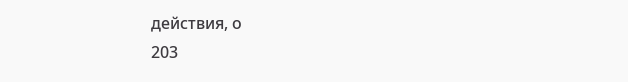действия, о
203